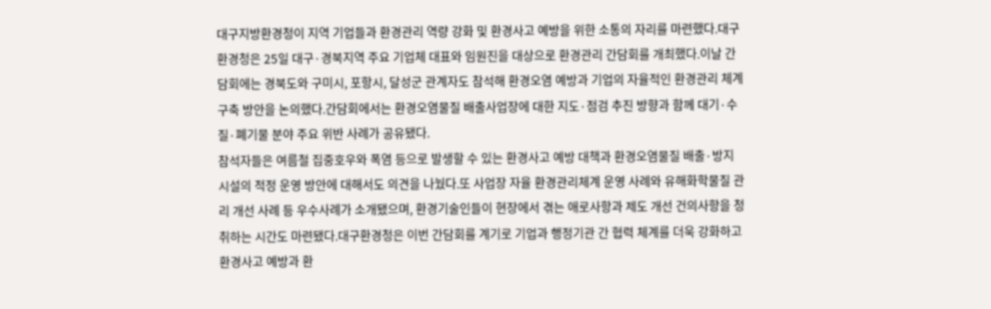대구지방환경청이 지역 기업들과 환경관리 역량 강화 및 환경사고 예방을 위한 소통의 자리를 마련했다.대구환경청은 25일 대구·경북지역 주요 기업체 대표와 임원진을 대상으로 환경관리 간담회를 개최했다.이날 간담회에는 경북도와 구미시, 포항시, 달성군 관계자도 참석해 환경오염 예방과 기업의 자율적인 환경관리 체계 구축 방안을 논의했다.간담회에서는 환경오염물질 배출사업장에 대한 지도·점검 추진 방향과 함께 대기·수질·폐기물 분야 주요 위반 사례가 공유됐다.
참석자들은 여름철 집중호우와 폭염 등으로 발생할 수 있는 환경사고 예방 대책과 환경오염물질 배출·방지시설의 적정 운영 방안에 대해서도 의견을 나눴다.또 사업장 자율 환경관리체계 운영 사례와 유해화학물질 관리 개선 사례 등 우수사례가 소개됐으며, 환경기술인들이 현장에서 겪는 애로사항과 제도 개선 건의사항을 청취하는 시간도 마련됐다.대구환경청은 이번 간담회를 계기로 기업과 행정기관 간 협력 체계를 더욱 강화하고 환경사고 예방과 환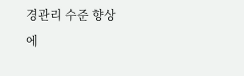경관리 수준 향상에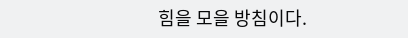힘을 모을 방침이다.